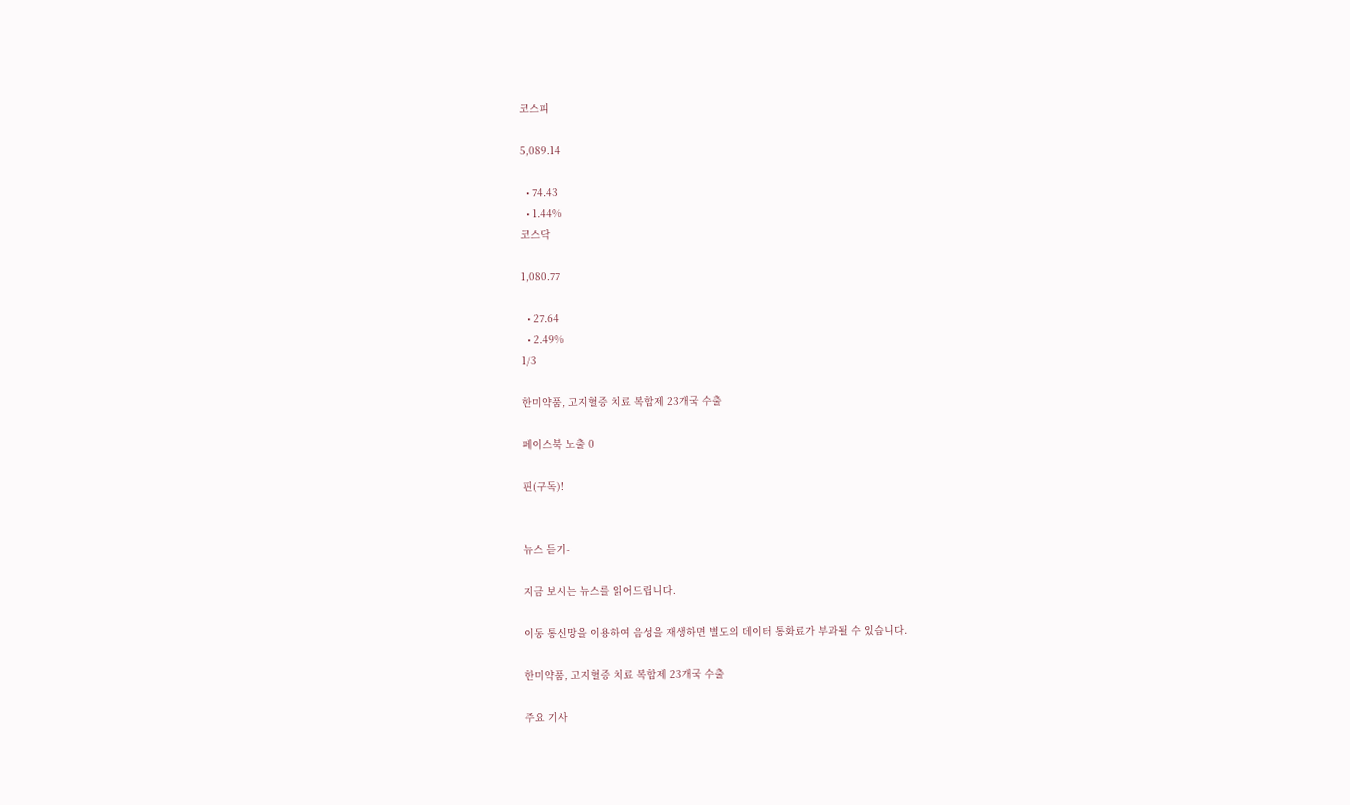코스피

5,089.14

  • 74.43
  • 1.44%
코스닥

1,080.77

  • 27.64
  • 2.49%
1/3

한미약품, 고지혈증 치료 복합제 23개국 수출

페이스북 노출 0

핀(구독)!


뉴스 듣기-

지금 보시는 뉴스를 읽어드립니다.

이동 통신망을 이용하여 음성을 재생하면 별도의 데이터 통화료가 부과될 수 있습니다.

한미약품, 고지혈증 치료 복합제 23개국 수출

주요 기사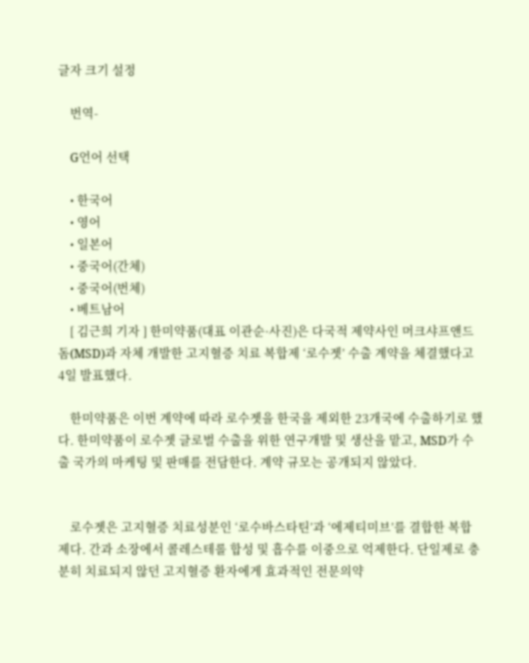글자 크기 설정

    번역-

    G언어 선택

    • 한국어
    • 영어
    • 일본어
    • 중국어(간체)
    • 중국어(번체)
    • 베트남어
    [ 김근희 기자 ] 한미약품(대표 이관순·사진)은 다국적 제약사인 머크샤프앤드돔(MSD)과 자체 개발한 고지혈증 치료 복합제 ‘로수젯’ 수출 계약을 체결했다고 4일 발표했다.

    한미약품은 이번 계약에 따라 로수젯을 한국을 제외한 23개국에 수출하기로 했다. 한미약품이 로수젯 글로벌 수출을 위한 연구개발 및 생산을 맡고, MSD가 수출 국가의 마케팅 및 판매를 전담한다. 계약 규모는 공개되지 않았다.


    로수젯은 고지혈증 치료성분인 ‘로수바스타틴’과 ‘에제티미브’를 결합한 복합제다. 간과 소장에서 콜레스테롤 합성 및 흡수를 이중으로 억제한다. 단일제로 충분히 치료되지 않던 고지혈증 환자에게 효과적인 전문의약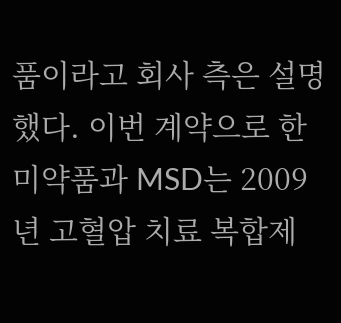품이라고 회사 측은 설명했다. 이번 계약으로 한미약품과 MSD는 2009년 고혈압 치료 복합제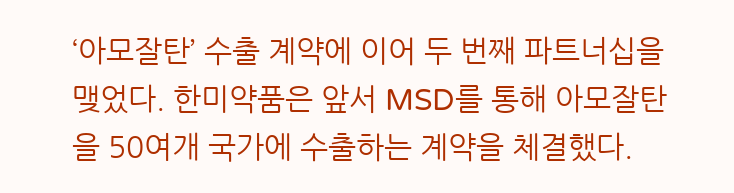‘아모잘탄’ 수출 계약에 이어 두 번째 파트너십을 맺었다. 한미약품은 앞서 MSD를 통해 아모잘탄을 50여개 국가에 수출하는 계약을 체결했다.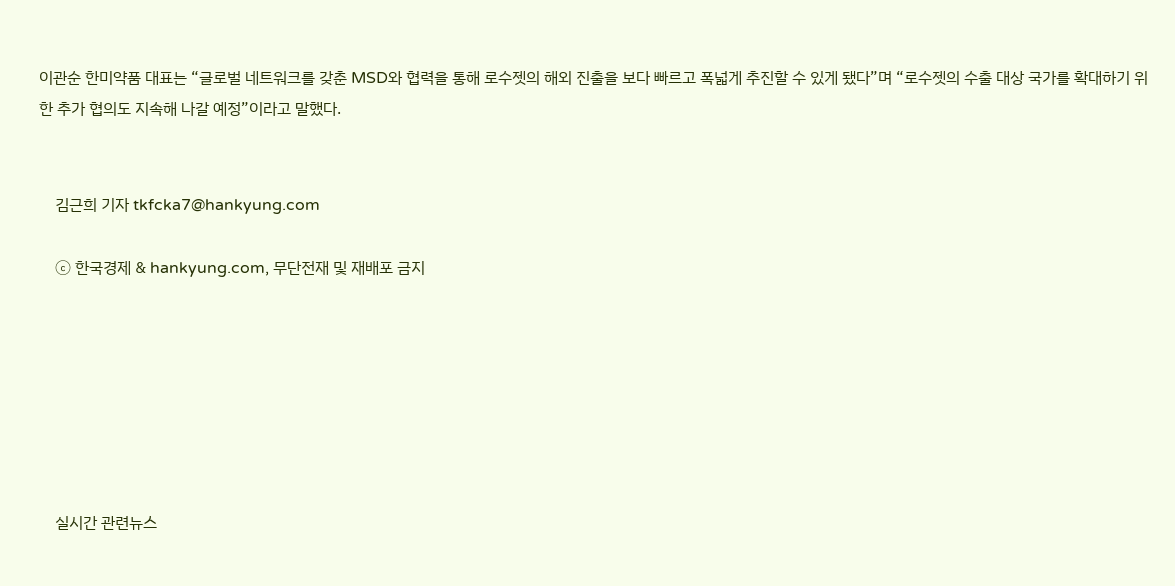이관순 한미약품 대표는 “글로벌 네트워크를 갖춘 MSD와 협력을 통해 로수젯의 해외 진출을 보다 빠르고 폭넓게 추진할 수 있게 됐다”며 “로수젯의 수출 대상 국가를 확대하기 위한 추가 협의도 지속해 나갈 예정”이라고 말했다.


    김근희 기자 tkfcka7@hankyung.com

    ⓒ 한국경제 & hankyung.com, 무단전재 및 재배포 금지







    실시간 관련뉴스